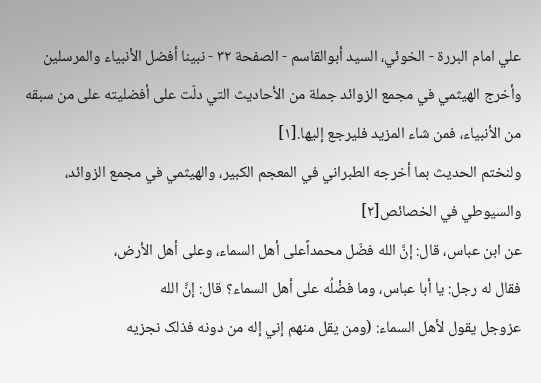علي امام البررة - الخوئي، السيد أبوالقاسم - الصفحة ٣٢ - نبينا أفضل الأنبياء والمرسلین
وأخرج الهيثمي في مجمع الزوائد جملة من الأحادیث التي دلّت علی أفضلیته علی من سبقه من الأنبياء، فمن شاء المزید فلیرجع إلیها.[١]
ولنختم الحدیث بما أخرجه الطبراني في المعجم الکبیر، والهيثمي في مجمع الزوائد، والسيوطي في الخصائص[٢]
عن ابن عباس، قال: إنَّ الله فضّل محمداًعلی أهل السماء، وعلی أهل الأرض،
فقال له رجل: یا أبا عباس، وما فضْلُه علی أهل السماء؟ قال: إنَّ الله
عزوجل یقول لأهل السماء: (ومن یقل منهم إني إله من دونه فذلک نجزیه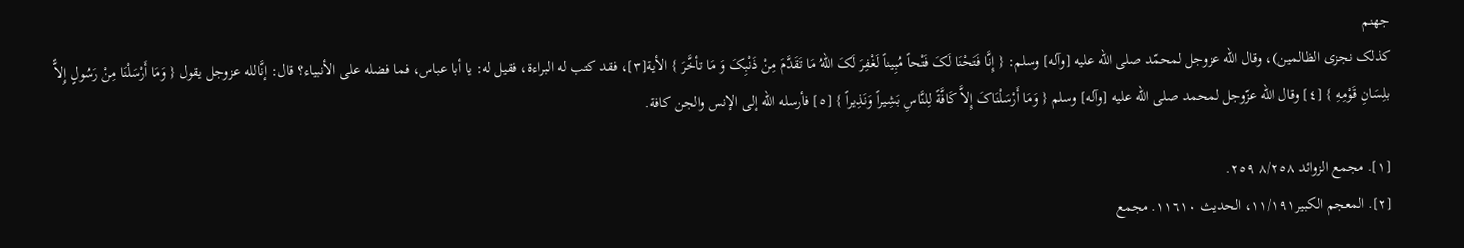جهنم
کذلک نجزی الظالمین)، وقال الله عزوجل لمحمّد صلی الله علیه [وآله] وسلم: { إِنَّا فَتَحْنَا لَکَ فَتْحاً مُبِیناً لَغْفِرَ لَکَ اللهُ مَا تَقَدَّمَ مِنْ ذَنْبِکَ وَ مَا تأخَّرَ } الأية[٣]، فقد کتب له البراءة، فقیل له: یا أبا عباس، فما فضله علی الأنبياء؟ قال: إنَّالله عزوجل یقول { وَمَا أَرْسَلْنَا مِنْ رَسُولٍ إِلاًّ بلِسَانِ قَوْمِهِ } [٤] وقال الله عزّوجل لمحمد صلی الله علیه [وآله] وسلم { وَمَا أَرْسَلْنَاکَ إِلاَّ کَافَّةً لِلنَّاسِ بَشِیراً وَنَذِیراً } [٥] فأرسله الله إلی الإنس والجن کافة.

[١]. مجمع الزوائد ٨/٢٥٨ ٢٥٩.
[٢]. المعجم الکبیر١١/١٩١، الحدیث ١١٦١٠. مجمع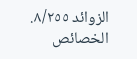الزوائد ٨/٢٥٥. الخصائص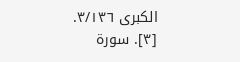الکبری ٣/١٣٦.
[٣]. سورة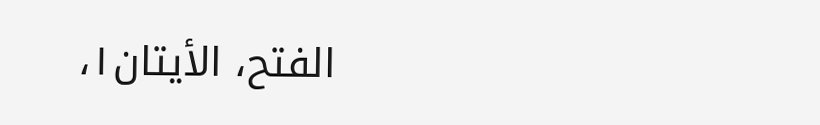الفتح، الأيتان١،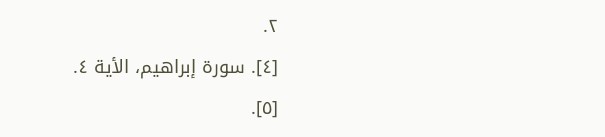٢.
[٤]. سورة إبراهیم، الأية ٤.
[٥].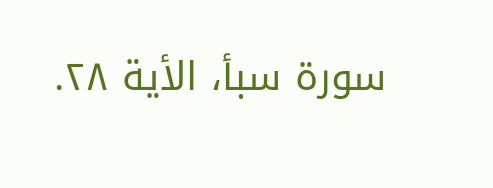سورة سبأ، الأية ٢٨.